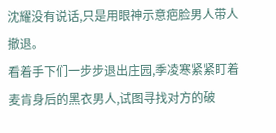沈耀没有说话,只是用眼神示意疤脸男人带人撤退。
看着手下们一步步退出庄园,季凌寒紧紧盯着麦肯身后的黑衣男人,试图寻找对方的破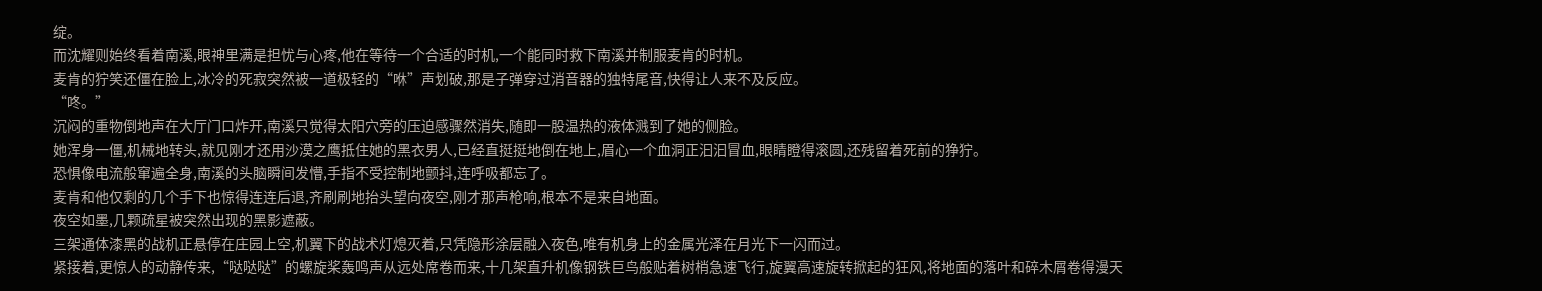绽。
而沈耀则始终看着南溪,眼神里满是担忧与心疼,他在等待一个合适的时机,一个能同时救下南溪并制服麦肯的时机。
麦肯的狞笑还僵在脸上,冰冷的死寂突然被一道极轻的“咻”声划破,那是子弹穿过消音器的独特尾音,快得让人来不及反应。
“咚。”
沉闷的重物倒地声在大厅门口炸开,南溪只觉得太阳穴旁的压迫感骤然消失,随即一股温热的液体溅到了她的侧脸。
她浑身一僵,机械地转头,就见刚才还用沙漠之鹰抵住她的黑衣男人,已经直挺挺地倒在地上,眉心一个血洞正汩汩冒血,眼睛瞪得滚圆,还残留着死前的狰狞。
恐惧像电流般窜遍全身,南溪的头脑瞬间发懵,手指不受控制地颤抖,连呼吸都忘了。
麦肯和他仅剩的几个手下也惊得连连后退,齐刷刷地抬头望向夜空,刚才那声枪响,根本不是来自地面。
夜空如墨,几颗疏星被突然出现的黑影遮蔽。
三架通体漆黑的战机正悬停在庄园上空,机翼下的战术灯熄灭着,只凭隐形涂层融入夜色,唯有机身上的金属光泽在月光下一闪而过。
紧接着,更惊人的动静传来,“哒哒哒”的螺旋桨轰鸣声从远处席卷而来,十几架直升机像钢铁巨鸟般贴着树梢急速飞行,旋翼高速旋转掀起的狂风,将地面的落叶和碎木屑卷得漫天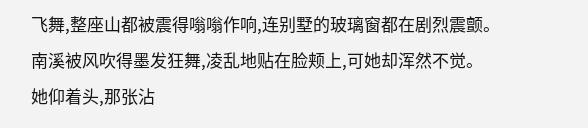飞舞,整座山都被震得嗡嗡作响,连别墅的玻璃窗都在剧烈震颤。
南溪被风吹得墨发狂舞,凌乱地贴在脸颊上,可她却浑然不觉。
她仰着头,那张沾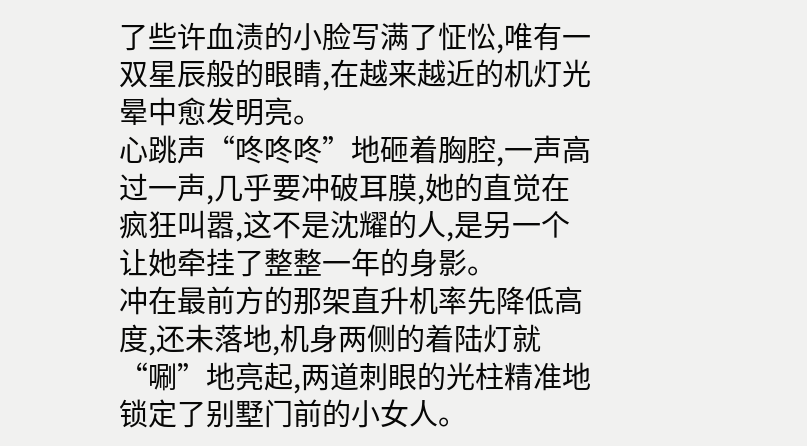了些许血渍的小脸写满了怔忪,唯有一双星辰般的眼睛,在越来越近的机灯光晕中愈发明亮。
心跳声“咚咚咚”地砸着胸腔,一声高过一声,几乎要冲破耳膜,她的直觉在疯狂叫嚣,这不是沈耀的人,是另一个让她牵挂了整整一年的身影。
冲在最前方的那架直升机率先降低高度,还未落地,机身两侧的着陆灯就“唰”地亮起,两道刺眼的光柱精准地锁定了别墅门前的小女人。